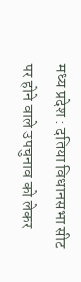मध्य प्रदेश : दतिया विधानसभा सीट पर होने वाले उपचुनाव को लेकर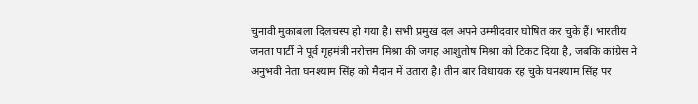चुनावी मुकाबला दिलचस्प हो गया है। सभी प्रमुख दल अपने उम्मीदवार घोषित कर चुके हैं। भारतीय जनता पार्टी ने पूर्व गृहमंत्री नरोत्तम मिश्रा की जगह आशुतोष मिश्रा को टिकट दिया है, जबकि कांग्रेस ने अनुभवी नेता घनश्याम सिंह को मैदान में उतारा है। तीन बार विधायक रह चुके घनश्याम सिंह पर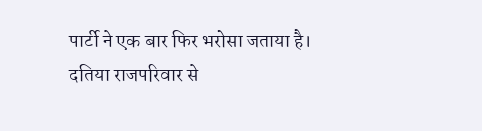पार्टी ने एक बार फिर भरोसा जताया है।
दतिया राजपरिवार से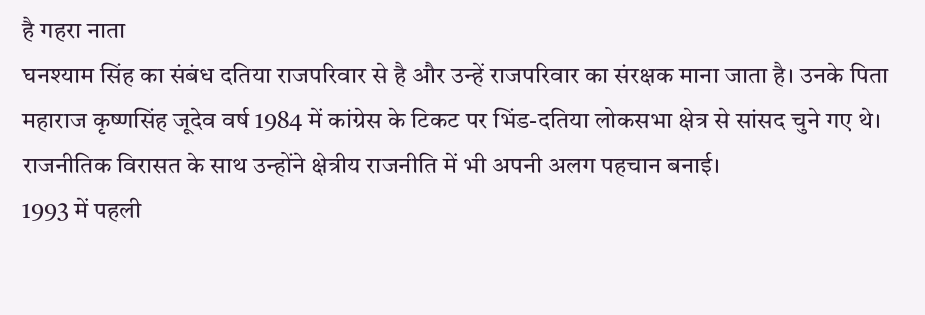है गहरा नाता
घनश्याम सिंह का संबंध दतिया राजपरिवार से है और उन्हें राजपरिवार का संरक्षक माना जाता है। उनके पिता महाराज कृष्णसिंह जूदेव वर्ष 1984 में कांग्रेस के टिकट पर भिंड-दतिया लोकसभा क्षेत्र से सांसद चुने गए थे। राजनीतिक विरासत के साथ उन्होंने क्षेत्रीय राजनीति में भी अपनी अलग पहचान बनाई।
1993 में पहली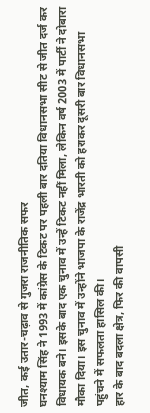जीत, कई उतार-चढ़ाव से गुजरा राजनीतिक सफर
घनश्याम सिंह ने 1993 में कांग्रेस के टिकट पर पहली बार दतिया विधानसभा सीट से जीत दर्ज कर विधायक बने। इसके बाद एक चुनाव में उन्हें टिकट नहीं मिला, लेकिन वर्ष 2003 में पार्टी ने दोबारा मौका दिया। इस चुनाव में उन्होंने भाजपा के राजेंद्र भारती को हराकर दूसरी बार विधानसभा पहुंचने में सफलता हासिल की।
हार के बाद बदला क्षेत्र, फिर की वापसी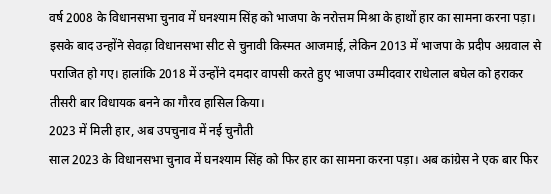वर्ष 2008 के विधानसभा चुनाव में घनश्याम सिंह को भाजपा के नरोत्तम मिश्रा के हाथों हार का सामना करना पड़ा। इसके बाद उन्होंने सेवढ़ा विधानसभा सीट से चुनावी किस्मत आजमाई, लेकिन 2013 में भाजपा के प्रदीप अग्रवाल से पराजित हो गए। हालांकि 2018 में उन्होंने दमदार वापसी करते हुए भाजपा उम्मीदवार राधेलाल बघेल को हराकर तीसरी बार विधायक बनने का गौरव हासिल किया।
2023 में मिली हार, अब उपचुनाव में नई चुनौती
साल 2023 के विधानसभा चुनाव में घनश्याम सिंह को फिर हार का सामना करना पड़ा। अब कांग्रेस ने एक बार फिर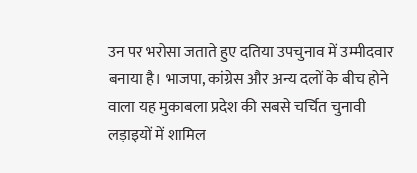उन पर भरोसा जताते हुए दतिया उपचुनाव में उम्मीदवार बनाया है। भाजपा, कांग्रेस और अन्य दलों के बीच होने वाला यह मुकाबला प्रदेश की सबसे चर्चित चुनावी लड़ाइयों में शामिल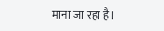माना जा रहा है।